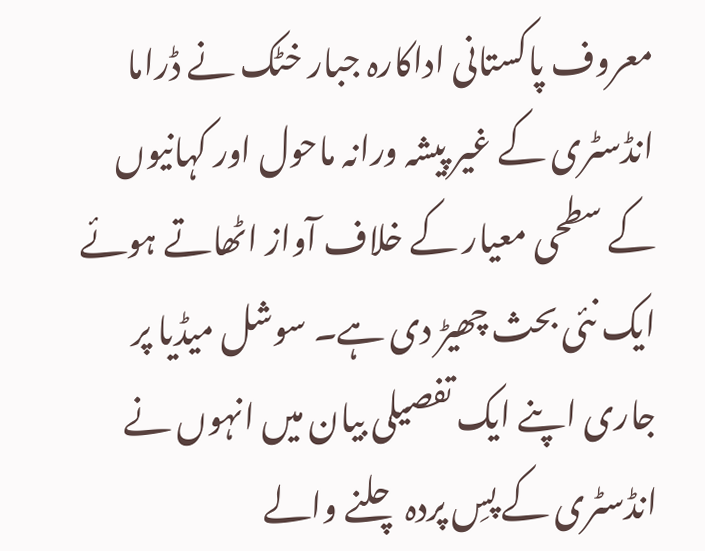معروف پاکستانی اداکارہ جبار خٹک نے ڈراما انڈسٹری کے غیر پیشہ ورانہ ماحول اور کہانیوں کے سطحی معیار کے خلاف آواز اٹھاتے ہوئے ایک نئی بحث چھیڑ دی ہے۔ سوشل میڈیا پر جاری اپنے ایک تفصیلی بیان میں انہوں نے انڈسٹری کے پسِ پردہ چلنے والے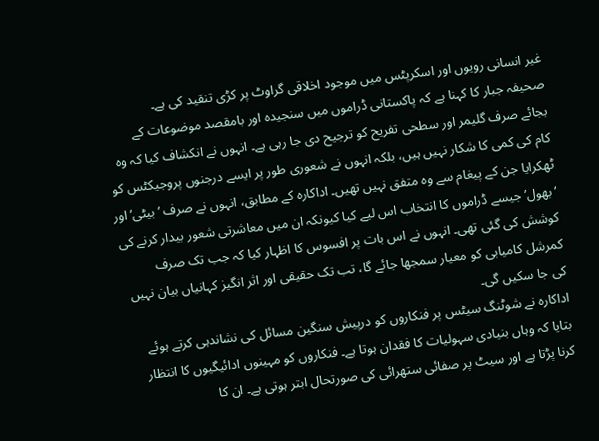غیر انسانی رویوں اور اسکرپٹس میں موجود اخلاقی گراوٹ پر کڑی تنقید کی ہے۔
صحیفہ جبار کا کہنا ہے کہ پاکستانی ڈراموں میں سنجیدہ اور بامقصد موضوعات کے بجائے صرف گلیمر اور سطحی تفریح کو ترجیح دی جا رہی ہے۔ انہوں نے انکشاف کیا کہ وہ کام کی کمی کا شکار نہیں ہیں، بلکہ انہوں نے شعوری طور پر ایسے درجنوں پروجیکٹس کو ٹھکرایا جن کے پیغام سے وہ متفق نہیں تھیں۔ اداکارہ کے مطابق، انہوں نے صرف ‘بیٹی’ اور ‘بھول’ جیسے ڈراموں کا انتخاب اس لیے کیا کیونکہ ان میں معاشرتی شعور بیدار کرنے کی کوشش کی گئی تھی۔ انہوں نے اس بات پر افسوس کا اظہار کیا کہ جب تک صرف کمرشل کامیابی کو معیار سمجھا جائے گا، تب تک حقیقی اور اثر انگیز کہانیاں بیان نہیں کی جا سکیں گی۔
اداکارہ نے شوٹنگ سیٹس پر فنکاروں کو درپیش سنگین مسائل کی نشاندہی کرتے ہوئے بتایا کہ وہاں بنیادی سہولیات کا فقدان ہوتا ہے۔ فنکاروں کو مہینوں ادائیگیوں کا انتظار کرنا پڑتا ہے اور سیٹ پر صفائی ستھرائی کی صورتحال ابتر ہوتی ہے۔ ان کا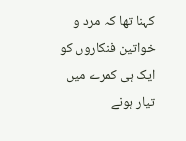کہنا تھا کہ مرد و خواتین فنکاروں کو ایک ہی کمرے میں تیار ہونے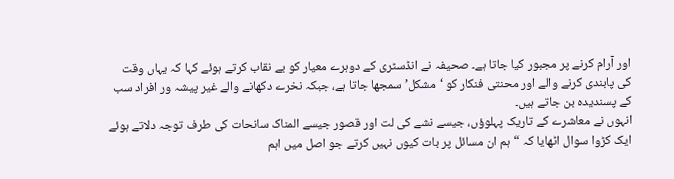اور آرام کرنے پر مجبور کیا جاتا ہے۔ صحیفہ نے انڈسٹری کے دوہرے معیار کو بے نقاب کرتے ہوئے کہا کہ یہاں وقت کی پابندی کرنے والے اور محنتی فنکار کو ‘مشکل’ سمجھا جاتا ہے، جبکہ نخرے دکھانے والے غیر پیشہ ور افراد سب کے پسندیدہ بن جاتے ہیں۔
انہوں نے معاشرے کے تاریک پہلوؤں، جیسے نشے کی لت اور قصور جیسے المناک سانحات کی طرف توجہ دلاتے ہوئے ایک کڑوا سوال اٹھایا کہ “ہم ان مسائل پر بات کیوں نہیں کرتے جو اصل میں اہم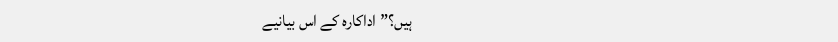ہیں؟” اداکارہ کے اس بیانیے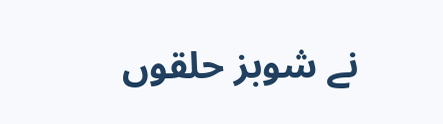نے شوبز حلقوں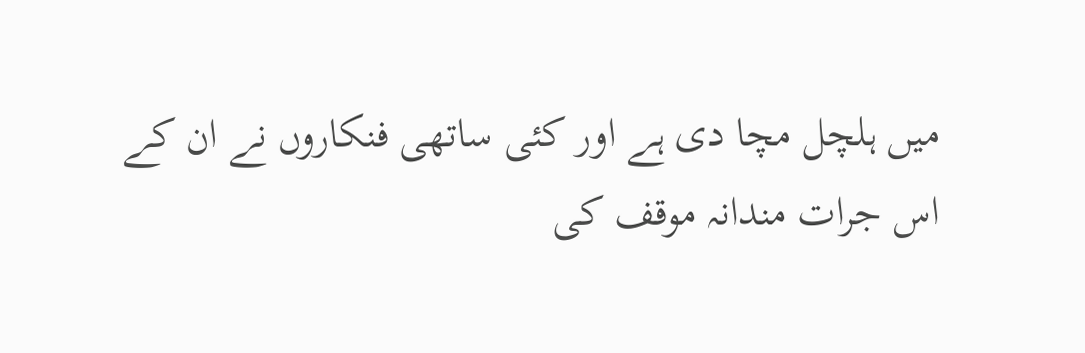میں ہلچل مچا دی ہے اور کئی ساتھی فنکاروں نے ان کے اس جرات مندانہ موقف کی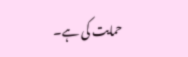حمایت کی ہے۔